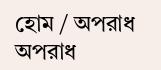হোম / অপরাধ
অপরাধ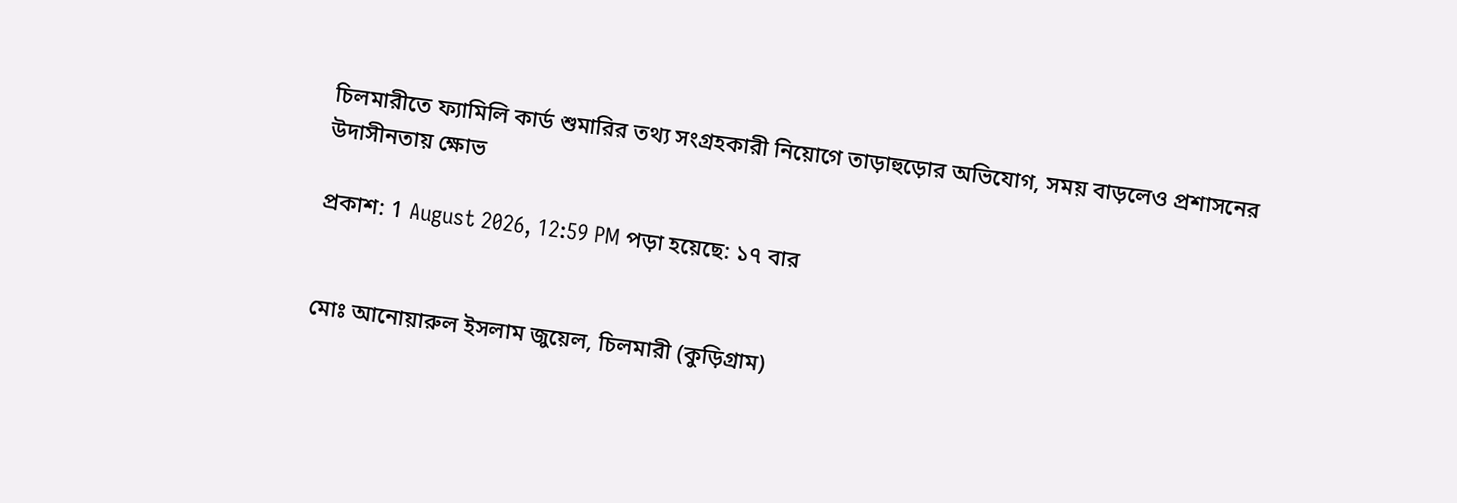চিলমারীতে ফ্যামিলি কার্ড শুমারির তথ্য সংগ্রহকারী নিয়োগে তাড়াহুড়োর অভিযোগ, সময় বাড়লেও প্রশাসনের উদাসীনতায় ক্ষোভ

প্রকাশ: 1 August 2026, 12:59 PM পড়া হয়েছে: ১৭ বার


মোঃ আনোয়ারুল ইসলাম জুয়েল, চিলমারী (কুড়িগ্রাম)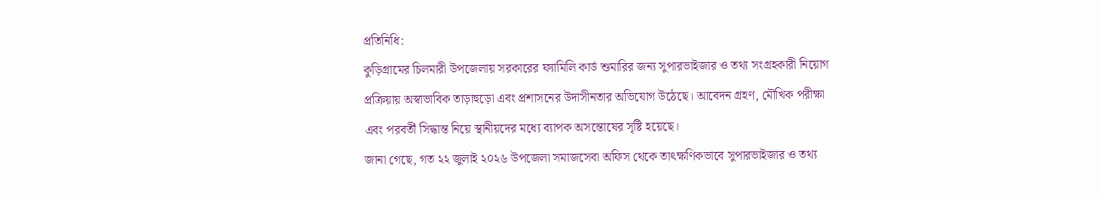প্রতিনিধি:
কুড়িগ্রামের চিলমারী উপজেলায় সরকারের ফ্যামিলি কার্ড শুমারির জন্য সুপারভাইজার ও তথ্য সংগ্রহকারী নিয়োগ প্রক্রিয়ায় অস্বাভাবিক তাড়াহুড়ো এবং প্রশাসনের উদাসীনতার অভিযোগ উঠেছে। আবেদন গ্রহণ, মৌখিক পরীক্ষা এবং পরবর্তী সিদ্ধান্ত নিয়ে স্থানীয়দের মধ্যে ব্যাপক অসন্তোষের সৃষ্টি হয়েছে।
জানা গেছে, গত ২২ জুলাই ২০২৬ উপজেলা সমাজসেবা অফিস থেকে তাৎক্ষণিকভাবে সুপারভাইজার ও তথ্য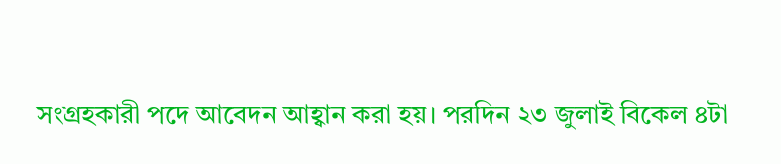সংগ্রহকারী পদে আবেদন আহ্বান করা হয়। পরদিন ২৩ জুলাই বিকেল ৪টা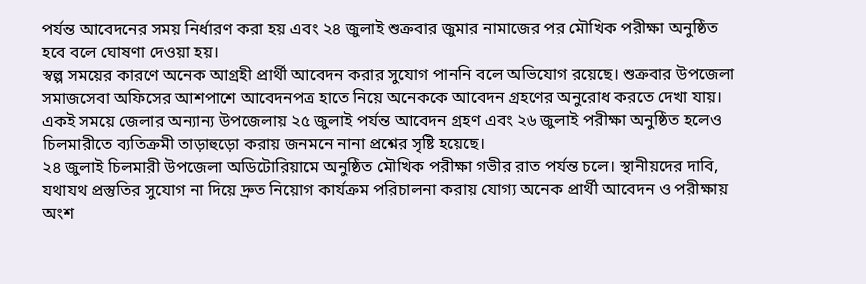পর্যন্ত আবেদনের সময় নির্ধারণ করা হয় এবং ২৪ জুলাই শুক্রবার জুমার নামাজের পর মৌখিক পরীক্ষা অনুষ্ঠিত হবে বলে ঘোষণা দেওয়া হয়।
স্বল্প সময়ের কারণে অনেক আগ্রহী প্রার্থী আবেদন করার সুযোগ পাননি বলে অভিযোগ রয়েছে। শুক্রবার উপজেলা সমাজসেবা অফিসের আশপাশে আবেদনপত্র হাতে নিয়ে অনেককে আবেদন গ্রহণের অনুরোধ করতে দেখা যায়। একই সময়ে জেলার অন্যান্য উপজেলায় ২৫ জুলাই পর্যন্ত আবেদন গ্রহণ এবং ২৬ জুলাই পরীক্ষা অনুষ্ঠিত হলেও চিলমারীতে ব্যতিক্রমী তাড়াহুড়ো করায় জনমনে নানা প্রশ্নের সৃষ্টি হয়েছে।
২৪ জুলাই চিলমারী উপজেলা অডিটোরিয়ামে অনুষ্ঠিত মৌখিক পরীক্ষা গভীর রাত পর্যন্ত চলে। স্থানীয়দের দাবি, যথাযথ প্রস্তুতির সুযোগ না দিয়ে দ্রুত নিয়োগ কার্যক্রম পরিচালনা করায় যোগ্য অনেক প্রার্থী আবেদন ও পরীক্ষায় অংশ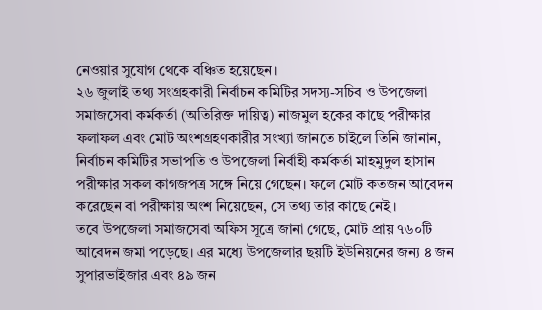নেওয়ার সুযোগ থেকে বঞ্চিত হয়েছেন।
২৬ জুলাই তথ্য সংগ্রহকারী নির্বাচন কমিটির সদস্য-সচিব ও উপজেলা সমাজসেবা কর্মকর্তা (অতিরিক্ত দায়িত্ব) নাজমুল হকের কাছে পরীক্ষার ফলাফল এবং মোট অংশগ্রহণকারীর সংখ্যা জানতে চাইলে তিনি জানান, নির্বাচন কমিটির সভাপতি ও উপজেলা নির্বাহী কর্মকর্তা মাহমুদুল হাসান পরীক্ষার সকল কাগজপত্র সঙ্গে নিয়ে গেছেন। ফলে মোট কতজন আবেদন করেছেন বা পরীক্ষায় অংশ নিয়েছেন, সে তথ্য তার কাছে নেই।
তবে উপজেলা সমাজসেবা অফিস সূত্রে জানা গেছে, মোট প্রায় ৭৬০টি আবেদন জমা পড়েছে। এর মধ্যে উপজেলার ছয়টি ইউনিয়নের জন্য ৪ জন সুপারভাইজার এবং ৪৯ জন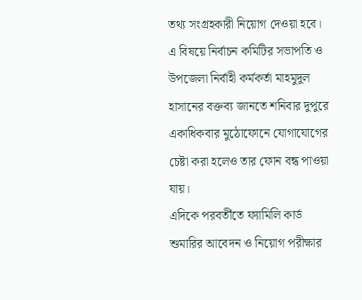তথ্য সংগ্রহকারী নিয়োগ দেওয়া হবে।
এ বিষয়ে নির্বাচন কমিটির সভাপতি ও উপজেলা নির্বাহী কর্মকর্তা মাহমুদুল হাসানের বক্তব্য জানতে শনিবার দুপুরে একাধিকবার মুঠোফোনে যোগাযোগের চেষ্টা করা হলেও তার ফোন বন্ধ পাওয়া যায়।
এদিকে পরবর্তীতে ফ্যামিলি কার্ড শুমারির আবেদন ও নিয়োগ পরীক্ষার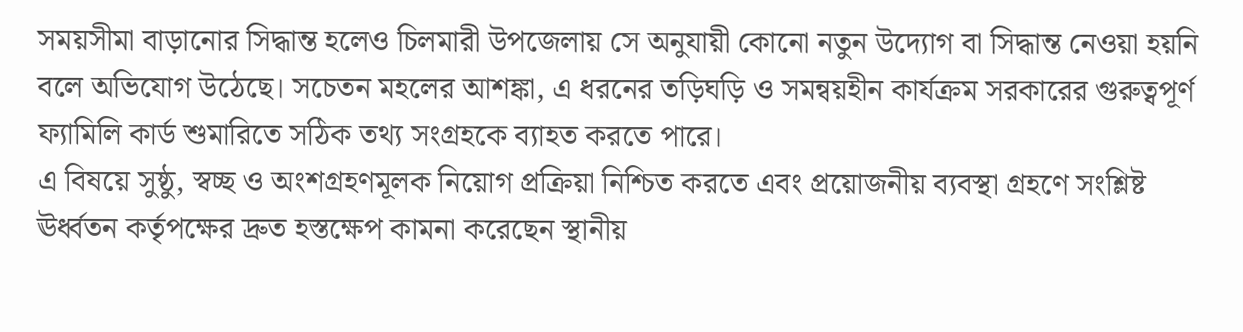সময়সীমা বাড়ানোর সিদ্ধান্ত হলেও চিলমারী উপজেলায় সে অনুযায়ী কোনো নতুন উদ্যোগ বা সিদ্ধান্ত নেওয়া হয়নি বলে অভিযোগ উঠেছে। সচেতন মহলের আশঙ্কা, এ ধরনের তড়িঘড়ি ও সমন্বয়হীন কার্যক্রম সরকারের গুরুত্বপূর্ণ ফ্যামিলি কার্ড শুমারিতে সঠিক তথ্য সংগ্রহকে ব্যাহত করতে পারে।
এ বিষয়ে সুষ্ঠু, স্বচ্ছ ও অংশগ্রহণমূলক নিয়োগ প্রক্রিয়া নিশ্চিত করতে এবং প্রয়োজনীয় ব্যবস্থা গ্রহণে সংশ্লিষ্ট ঊর্ধ্বতন কর্তৃপক্ষের দ্রুত হস্তক্ষেপ কামনা করেছেন স্থানীয়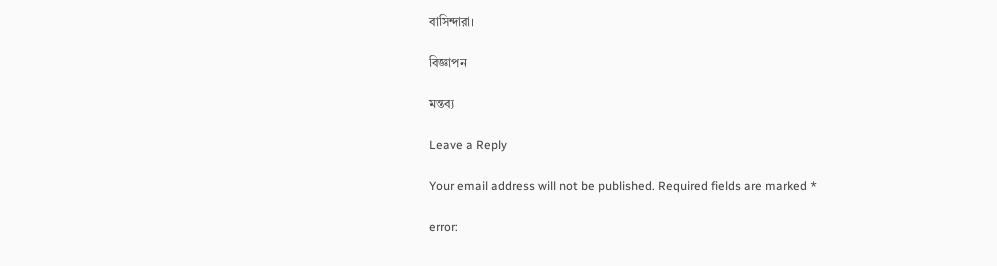বাসিন্দারা।

বিজ্ঞাপন

মন্তব্য

Leave a Reply

Your email address will not be published. Required fields are marked *

error: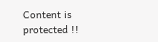Content is protected !!